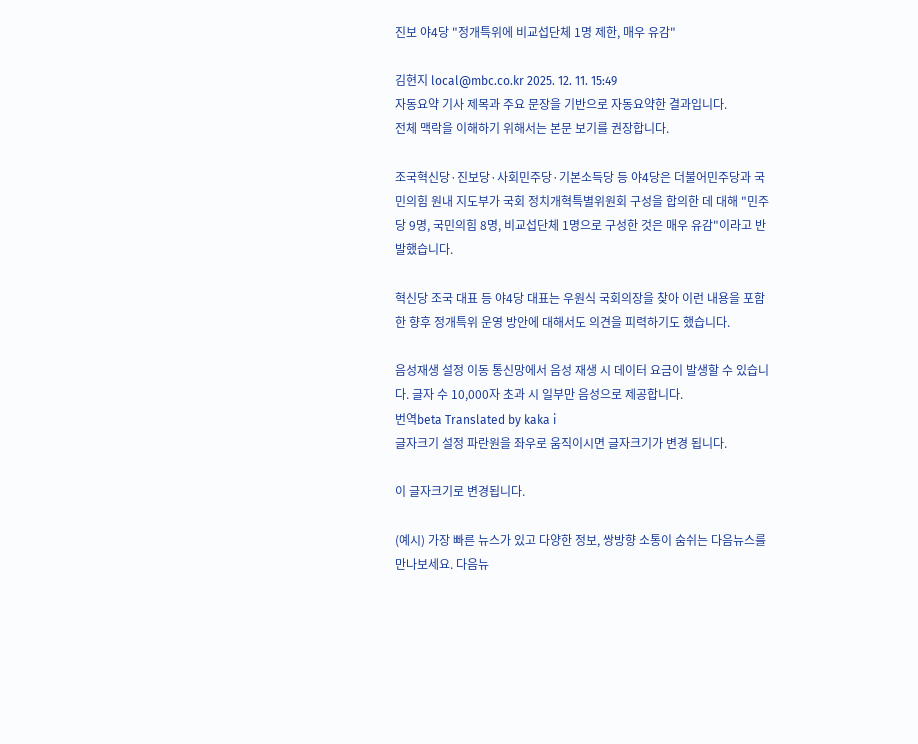진보 야4당 "정개특위에 비교섭단체 1명 제한, 매우 유감"

김현지 local@mbc.co.kr 2025. 12. 11. 15:49
자동요약 기사 제목과 주요 문장을 기반으로 자동요약한 결과입니다.
전체 맥락을 이해하기 위해서는 본문 보기를 권장합니다.

조국혁신당·진보당·사회민주당·기본소득당 등 야4당은 더불어민주당과 국민의힘 원내 지도부가 국회 정치개혁특별위원회 구성을 합의한 데 대해 "민주당 9명, 국민의힘 8명, 비교섭단체 1명으로 구성한 것은 매우 유감"이라고 반발했습니다.

혁신당 조국 대표 등 야4당 대표는 우원식 국회의장을 찾아 이런 내용을 포함한 향후 정개특위 운영 방안에 대해서도 의견을 피력하기도 했습니다.

음성재생 설정 이동 통신망에서 음성 재생 시 데이터 요금이 발생할 수 있습니다. 글자 수 10,000자 초과 시 일부만 음성으로 제공합니다.
번역beta Translated by kaka i
글자크기 설정 파란원을 좌우로 움직이시면 글자크기가 변경 됩니다.

이 글자크기로 변경됩니다.

(예시) 가장 빠른 뉴스가 있고 다양한 정보, 쌍방향 소통이 숨쉬는 다음뉴스를 만나보세요. 다음뉴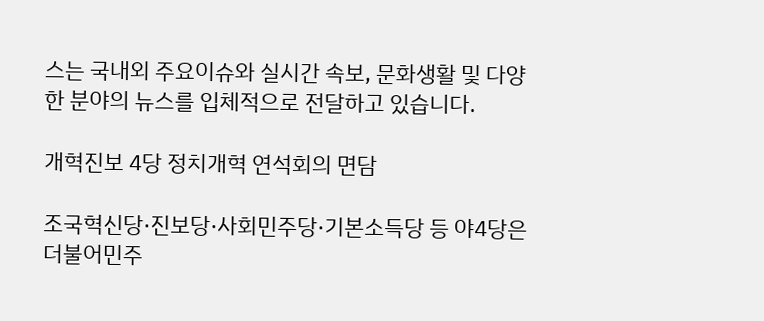스는 국내외 주요이슈와 실시간 속보, 문화생활 및 다양한 분야의 뉴스를 입체적으로 전달하고 있습니다.

개혁진보 4당 정치개혁 연석회의 면담

조국혁신당·진보당·사회민주당·기본소득당 등 야4당은 더불어민주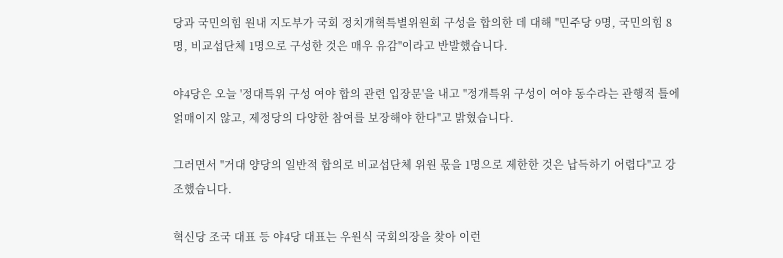당과 국민의힘 원내 지도부가 국회 정치개혁특별위원회 구성을 합의한 데 대해 "민주당 9명, 국민의힘 8명, 비교섭단체 1명으로 구성한 것은 매우 유감"이라고 반발했습니다.

야4당은 오늘 '정대특위 구성 여야 합의 관련 입장문'을 내고 "정개특위 구성이 여야 동수라는 관행적 틀에 얽매이지 않고, 제정당의 다양한 참여를 보장해야 한다"고 밝혔습니다.

그러면서 "거대 양당의 일반적 합의로 비교섭단체 위원 몫을 1명으로 제한한 것은 납득하기 어렵다"고 강조했습니다.

혁신당 조국 대표 등 야4당 대표는 우원식 국회의장을 찾아 이런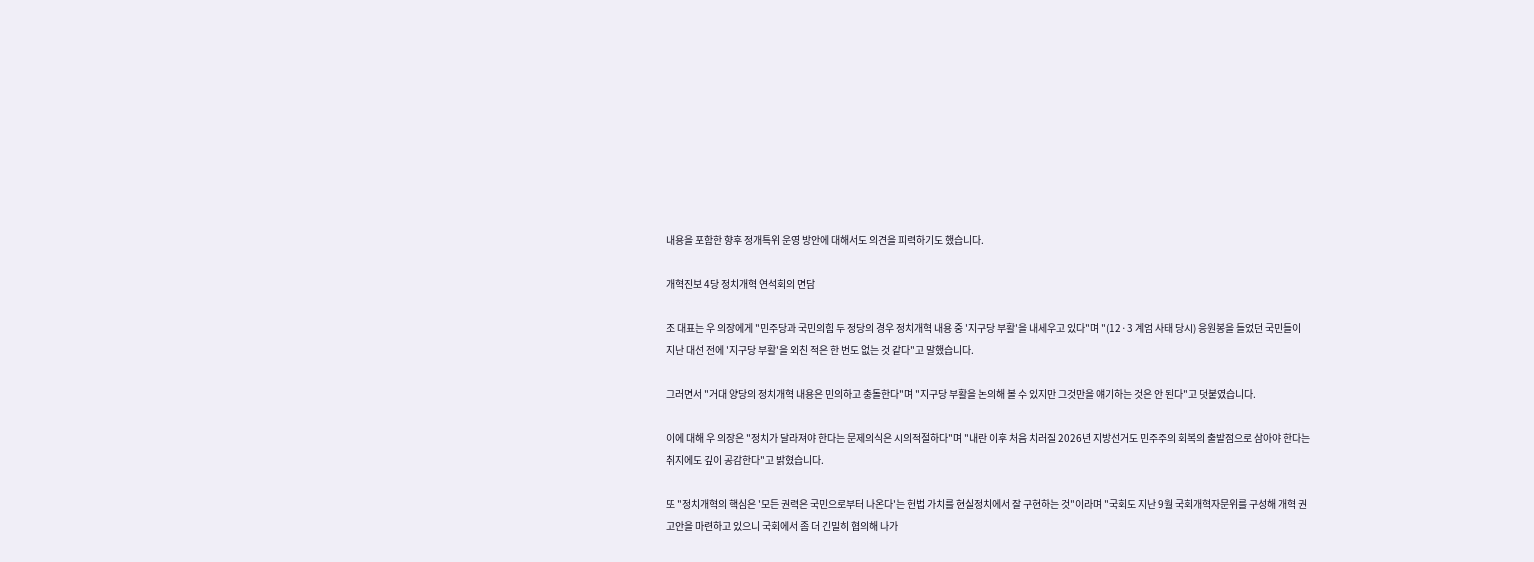내용을 포함한 향후 정개특위 운영 방안에 대해서도 의견을 피력하기도 했습니다.

개혁진보 4당 정치개혁 연석회의 면담

조 대표는 우 의장에게 "민주당과 국민의힘 두 정당의 경우 정치개혁 내용 중 '지구당 부활'을 내세우고 있다"며 "(12·3 계엄 사태 당시) 응원봉을 들었던 국민들이 지난 대선 전에 '지구당 부활'을 외친 적은 한 번도 없는 것 같다"고 말했습니다.

그러면서 "거대 양당의 정치개혁 내용은 민의하고 충돌한다"며 "지구당 부활을 논의해 볼 수 있지만 그것만을 얘기하는 것은 안 된다"고 덧붙였습니다.

이에 대해 우 의장은 "정치가 달라져야 한다는 문제의식은 시의적절하다"며 "내란 이후 처음 치러질 2026년 지방선거도 민주주의 회복의 출발점으로 삼아야 한다는 취지에도 깊이 공감한다"고 밝혔습니다.

또 "정치개혁의 핵심은 '모든 권력은 국민으로부터 나온다'는 헌법 가치를 현실정치에서 잘 구현하는 것"이라며 "국회도 지난 9월 국회개혁자문위를 구성해 개혁 권고안을 마련하고 있으니 국회에서 좀 더 긴밀히 협의해 나가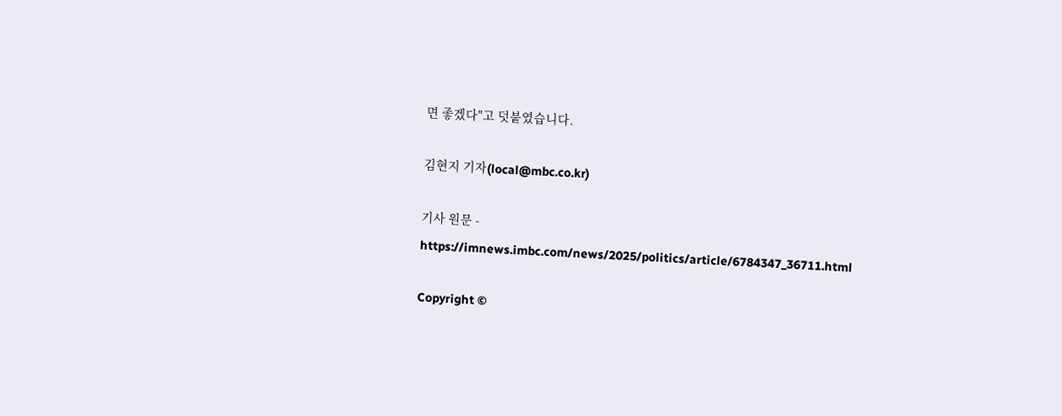면 좋겠다"고 덧붙였습니다.

김현지 기자(local@mbc.co.kr)

기사 원문 - https://imnews.imbc.com/news/2025/politics/article/6784347_36711.html

Copyright ©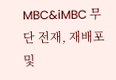MBC&iMBC 무단 전재, 재배포 및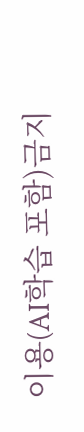이용(AI학습 포함)금지